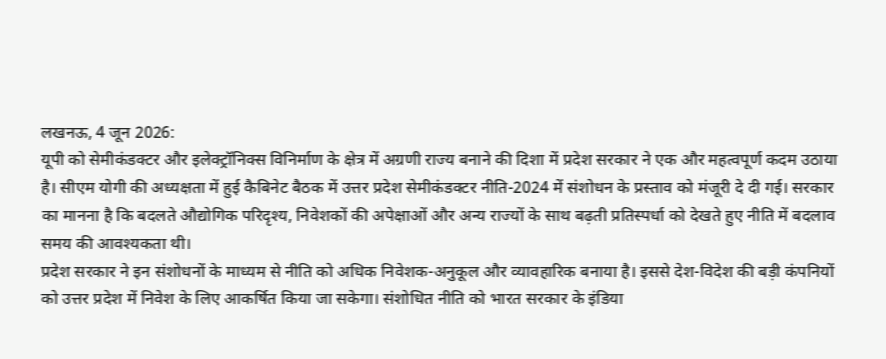लखनऊ, 4 जून 2026:
यूपी को सेमीकंडक्टर और इलेक्ट्रॉनिक्स विनिर्माण के क्षेत्र में अग्रणी राज्य बनाने की दिशा में प्रदेश सरकार ने एक और महत्वपूर्ण कदम उठाया है। सीएम योगी की अध्यक्षता में हुई कैबिनेट बैठक में उत्तर प्रदेश सेमीकंडक्टर नीति-2024 में संशोधन के प्रस्ताव को मंजूरी दे दी गई। सरकार का मानना है कि बदलते औद्योगिक परिदृश्य, निवेशकों की अपेक्षाओं और अन्य राज्यों के साथ बढ़ती प्रतिस्पर्धा को देखते हुए नीति में बदलाव समय की आवश्यकता थी।
प्रदेश सरकार ने इन संशोधनों के माध्यम से नीति को अधिक निवेशक-अनुकूल और व्यावहारिक बनाया है। इससे देश-विदेश की बड़ी कंपनियों को उत्तर प्रदेश में निवेश के लिए आकर्षित किया जा सकेगा। संशोधित नीति को भारत सरकार के इंडिया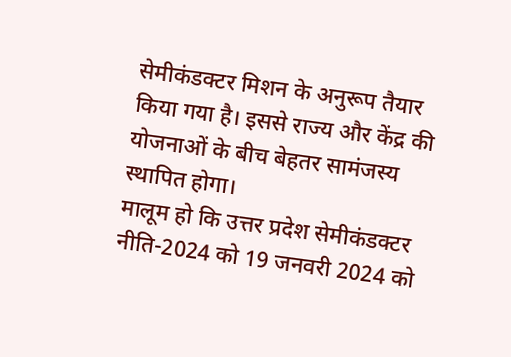सेमीकंडक्टर मिशन के अनुरूप तैयार किया गया है। इससे राज्य और केंद्र की योजनाओं के बीच बेहतर सामंजस्य स्थापित होगा।
मालूम हो कि उत्तर प्रदेश सेमीकंडक्टर नीति-2024 को 19 जनवरी 2024 को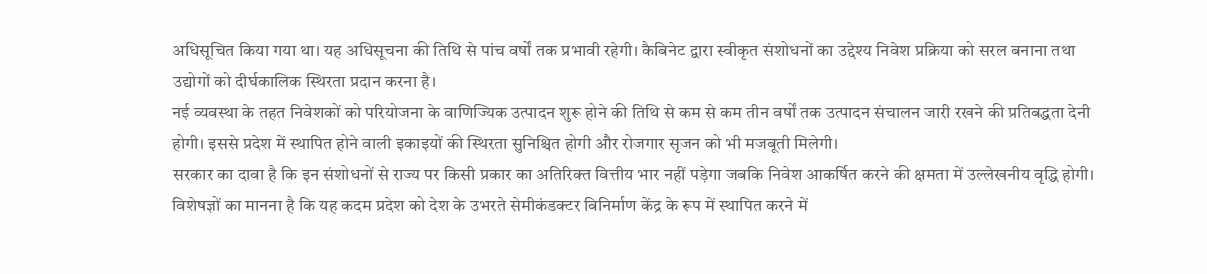अधिसूचित किया गया था। यह अधिसूचना की तिथि से पांच वर्षों तक प्रभावी रहेगी। कैबिनेट द्वारा स्वीकृत संशोधनों का उद्देश्य निवेश प्रक्रिया को सरल बनाना तथा उद्योगों को दीर्घकालिक स्थिरता प्रदान करना है।
नई व्यवस्था के तहत निवेशकों को परियोजना के वाणिज्यिक उत्पादन शुरू होने की तिथि से कम से कम तीन वर्षों तक उत्पादन संचालन जारी रखने की प्रतिबद्धता देनी होगी। इससे प्रदेश में स्थापित होने वाली इकाइयों की स्थिरता सुनिश्चित होगी और रोजगार सृजन को भी मजबूती मिलेगी।
सरकार का दावा है कि इन संशोधनों से राज्य पर किसी प्रकार का अतिरिक्त वित्तीय भार नहीं पड़ेगा जबकि निवेश आकर्षित करने की क्षमता में उल्लेखनीय वृद्धि होगी। विशेषज्ञों का मानना है कि यह कदम प्रदेश को देश के उभरते सेमीकंडक्टर विनिर्माण केंद्र के रूप में स्थापित करने में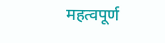महत्वपूर्ण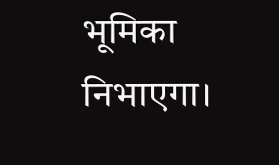भूमिका निभाएगा।